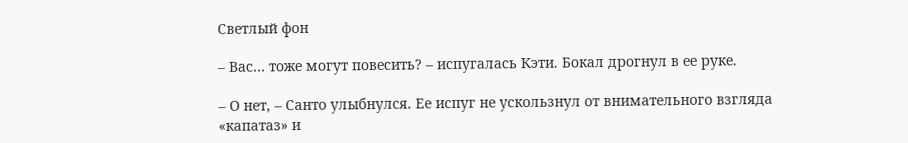Светлый фон

– Вас… тоже могут повесить? – испугалась Кэти. Бокал дрогнул в ее руке.

– О нет, – Санто улыбнулся. Ее испуг не ускользнул от внимательного взгляда «капатаз» и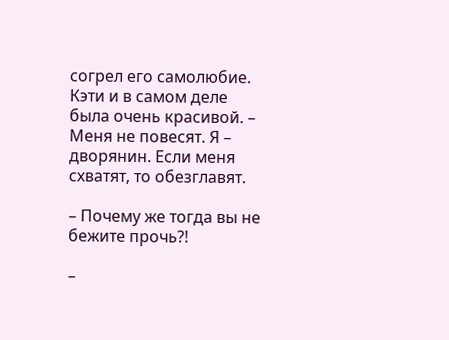согрел его самолюбие. Кэти и в самом деле была очень красивой. – Меня не повесят. Я – дворянин. Если меня схватят, то обезглавят.

– Почему же тогда вы не бежите прочь?!

–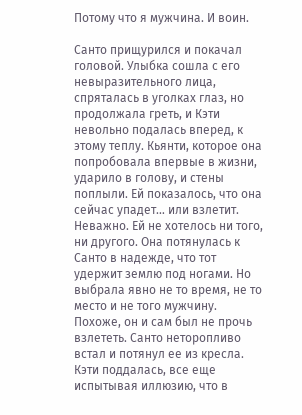Потому что я мужчина. И воин.

Санто прищурился и покачал головой. Улыбка сошла с его невыразительного лица, спряталась в уголках глаз, но продолжала греть, и Кэти невольно подалась вперед, к этому теплу. Кьянти, которое она попробовала впервые в жизни, ударило в голову, и стены поплыли. Ей показалось, что она сейчас упадет… или взлетит. Неважно. Ей не хотелось ни того, ни другого. Она потянулась к Санто в надежде, что тот удержит землю под ногами. Но выбрала явно не то время, не то место и не того мужчину. Похоже, он и сам был не прочь взлететь. Санто неторопливо встал и потянул ее из кресла. Кэти поддалась, все еще испытывая иллюзию, что в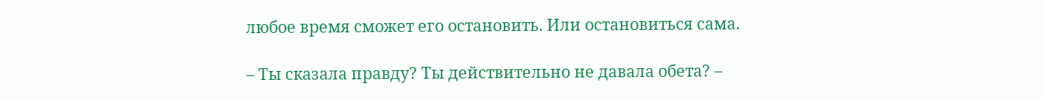любое время сможет его остановить. Или остановиться сама.

– Ты сказала правду? Ты действительно не давала обета? –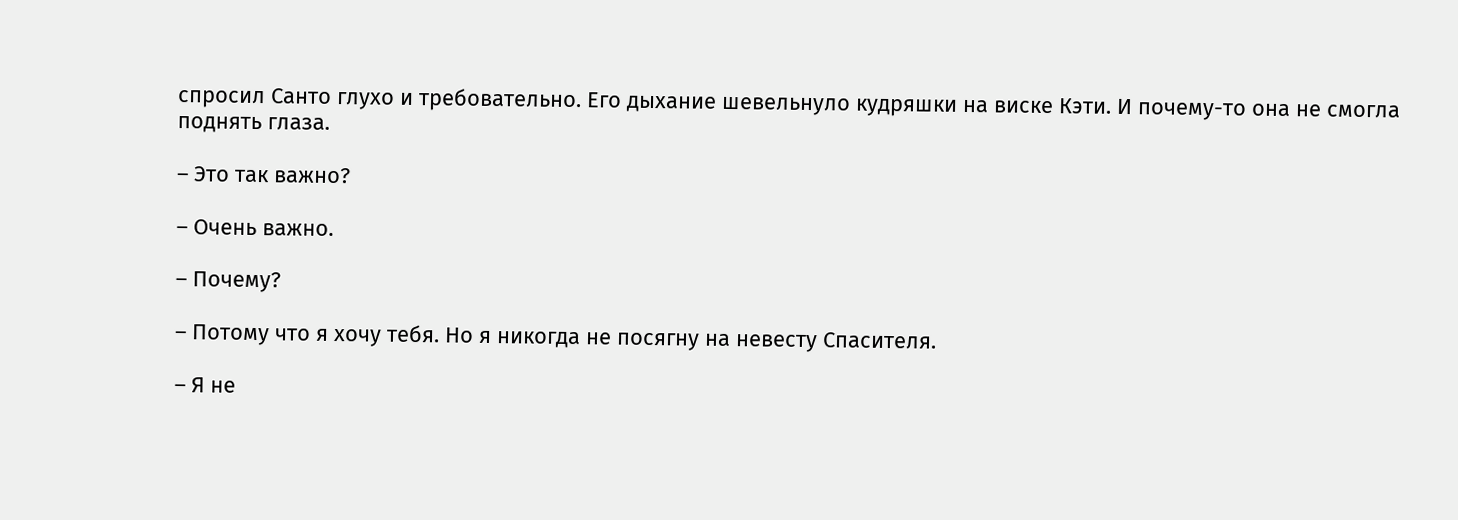спросил Санто глухо и требовательно. Его дыхание шевельнуло кудряшки на виске Кэти. И почему-то она не смогла поднять глаза.

– Это так важно?

– Очень важно.

– Почему?

– Потому что я хочу тебя. Но я никогда не посягну на невесту Спасителя.

– Я не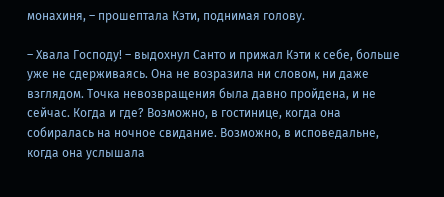монахиня, – прошептала Кэти, поднимая голову.

– Хвала Господу! – выдохнул Санто и прижал Кэти к себе, больше уже не сдерживаясь. Она не возразила ни словом, ни даже взглядом. Точка невозвращения была давно пройдена, и не сейчас. Когда и где? Возможно, в гостинице, когда она собиралась на ночное свидание. Возможно, в исповедальне, когда она услышала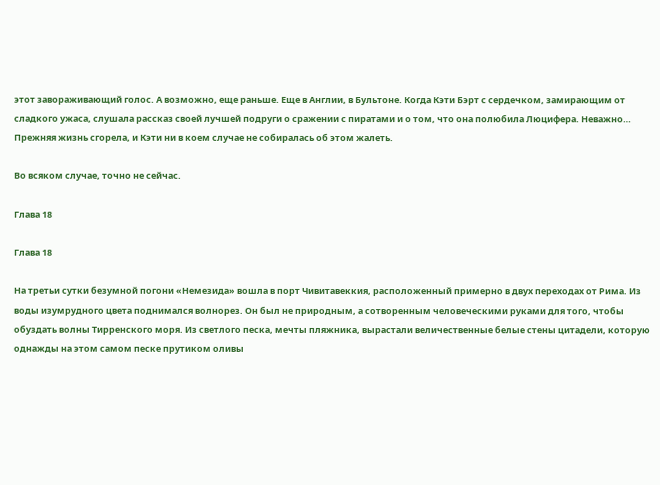этот завораживающий голос. А возможно, еще раньше. Еще в Англии, в Бультоне. Когда Кэти Бэрт с сердечком, замирающим от сладкого ужаса, слушала рассказ своей лучшей подруги о сражении с пиратами и о том, что она полюбила Люцифера. Неважно… Прежняя жизнь сгорела, и Кэти ни в коем случае не собиралась об этом жалеть.

Во всяком случае, точно не сейчас.

Глава 18

Глава 18

На третьи сутки безумной погони «Немезида» вошла в порт Чивитавеккия, расположенный примерно в двух переходах от Рима. Из воды изумрудного цвета поднимался волнорез. Он был не природным, а сотворенным человеческими руками для того, чтобы обуздать волны Тирренского моря. Из светлого песка, мечты пляжника, вырастали величественные белые стены цитадели, которую однажды на этом самом песке прутиком оливы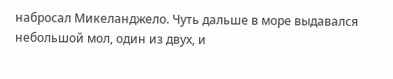набросал Микеланджело. Чуть дальше в море выдавался небольшой мол, один из двух, и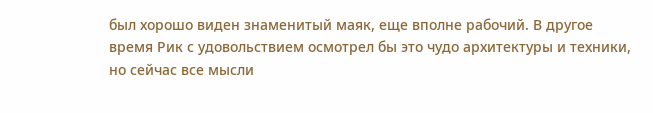был хорошо виден знаменитый маяк, еще вполне рабочий. В другое время Рик с удовольствием осмотрел бы это чудо архитектуры и техники, но сейчас все мысли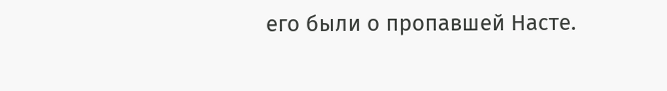его были о пропавшей Насте.